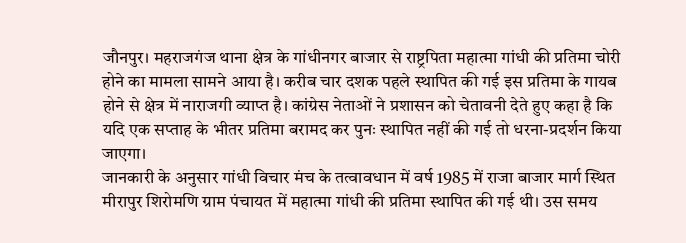जौनपुर। महराजगंज थाना क्षेत्र के गांधीनगर बाजार से राष्ट्रपिता महात्मा गांधी की प्रतिमा चोरी होने का मामला सामने आया है। करीब चार दशक पहले स्थापित की गई इस प्रतिमा के गायब होने से क्षेत्र में नाराजगी व्याप्त है। कांग्रेस नेताओं ने प्रशासन को चेतावनी देते हुए कहा है कि यदि एक सप्ताह के भीतर प्रतिमा बरामद कर पुनः स्थापित नहीं की गई तो धरना-प्रदर्शन किया जाएगा।
जानकारी के अनुसार गांधी विचार मंच के तत्वावधान में वर्ष 1985 में राजा बाजार मार्ग स्थित मीरापुर शिरोमणि ग्राम पंचायत में महात्मा गांधी की प्रतिमा स्थापित की गई थी। उस समय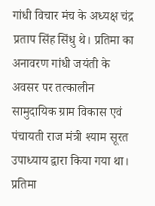गांधी विचार मंच के अध्यक्ष चंद्र प्रताप सिंह सिंधु थे। प्रतिमा का अनावरण गांधी जयंती के अवसर पर तत्कालीन सामुदायिक ग्राम विकास एवं पंचायती राज मंत्री श्याम सूरत उपाध्याय द्वारा किया गया था। प्रतिमा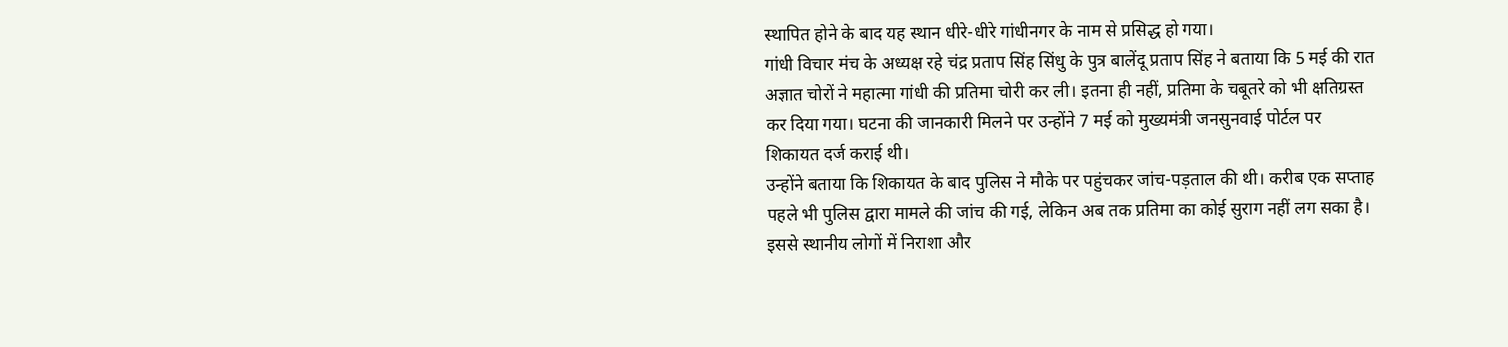स्थापित होने के बाद यह स्थान धीरे-धीरे गांधीनगर के नाम से प्रसिद्ध हो गया।
गांधी विचार मंच के अध्यक्ष रहे चंद्र प्रताप सिंह सिंधु के पुत्र बालेंदू प्रताप सिंह ने बताया कि 5 मई की रात अज्ञात चोरों ने महात्मा गांधी की प्रतिमा चोरी कर ली। इतना ही नहीं, प्रतिमा के चबूतरे को भी क्षतिग्रस्त कर दिया गया। घटना की जानकारी मिलने पर उन्होंने 7 मई को मुख्यमंत्री जनसुनवाई पोर्टल पर शिकायत दर्ज कराई थी।
उन्होंने बताया कि शिकायत के बाद पुलिस ने मौके पर पहुंचकर जांच-पड़ताल की थी। करीब एक सप्ताह पहले भी पुलिस द्वारा मामले की जांच की गई, लेकिन अब तक प्रतिमा का कोई सुराग नहीं लग सका है। इससे स्थानीय लोगों में निराशा और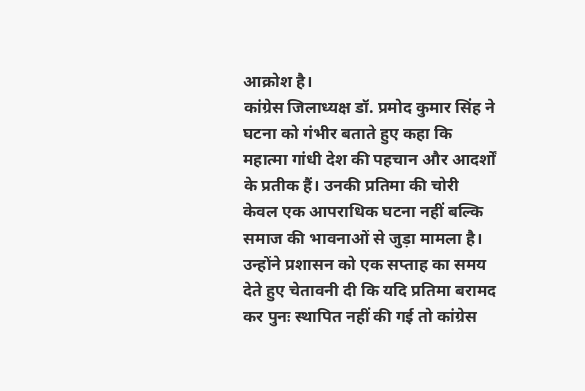आक्रोश है।
कांग्रेस जिलाध्यक्ष डॉ. प्रमोद कुमार सिंह ने घटना को गंभीर बताते हुए कहा कि महात्मा गांधी देश की पहचान और आदर्शों के प्रतीक हैं। उनकी प्रतिमा की चोरी केवल एक आपराधिक घटना नहीं बल्कि समाज की भावनाओं से जुड़ा मामला है। उन्होंने प्रशासन को एक सप्ताह का समय देते हुए चेतावनी दी कि यदि प्रतिमा बरामद कर पुनः स्थापित नहीं की गई तो कांग्रेस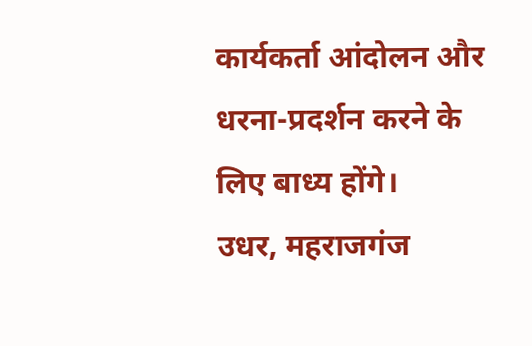कार्यकर्ता आंदोलन और धरना-प्रदर्शन करने के लिए बाध्य होंगे।
उधर, महराजगंज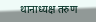थानाध्यक्ष तरुण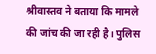श्रीवास्तव ने बताया कि मामले की जांच की जा रही है। पुलिस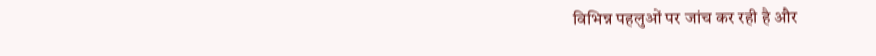विभिन्न पहलुओं पर जांच कर रही है और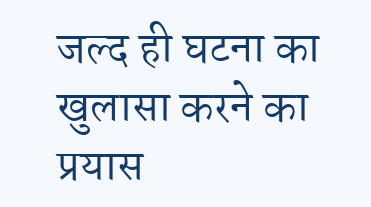जल्द ही घटना का खुलासा करने का प्रयास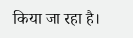किया जा रहा है।